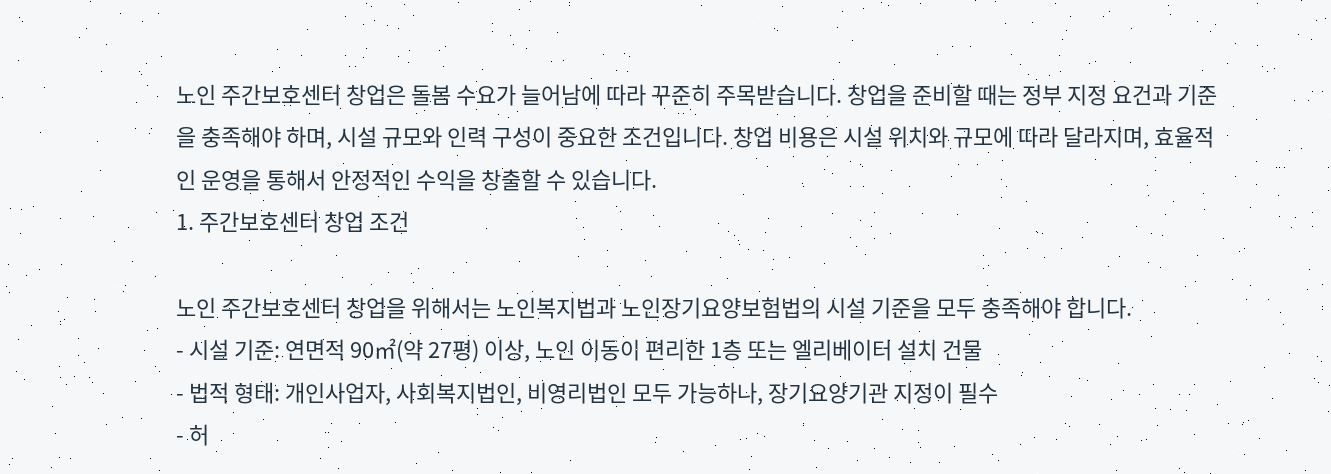노인 주간보호센터 창업은 돌봄 수요가 늘어남에 따라 꾸준히 주목받습니다. 창업을 준비할 때는 정부 지정 요건과 기준을 충족해야 하며, 시설 규모와 인력 구성이 중요한 조건입니다. 창업 비용은 시설 위치와 규모에 따라 달라지며, 효율적인 운영을 통해서 안정적인 수익을 창출할 수 있습니다.
1. 주간보호센터 창업 조건

노인 주간보호센터 창업을 위해서는 노인복지법과 노인장기요양보험법의 시설 기준을 모두 충족해야 합니다.
- 시설 기준: 연면적 90㎡(약 27평) 이상, 노인 이동이 편리한 1층 또는 엘리베이터 설치 건물
- 법적 형태: 개인사업자, 사회복지법인, 비영리법인 모두 가능하나, 장기요양기관 지정이 필수
- 허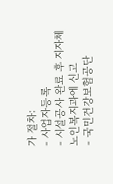가 절차:
- 사업자등록
- 시설공사 완료 후 지자체 노인복지과에 신고
- 국민건강보험공단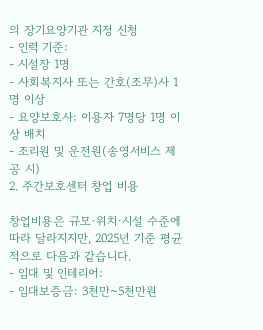의 장기요양기관 지정 신청
- 인력 기준:
- 시설장 1명
- 사회복지사 또는 간호(조무)사 1명 이상
- 요양보호사: 이용자 7명당 1명 이상 배치
- 조리원 및 운전원(송영서비스 제공 시)
2. 주간보호센터 창업 비용

창업비용은 규모·위치·시설 수준에 따라 달라지지만, 2025년 기준 평균적으로 다음과 같습니다.
- 임대 및 인테리어:
- 임대보증금: 3천만~5천만원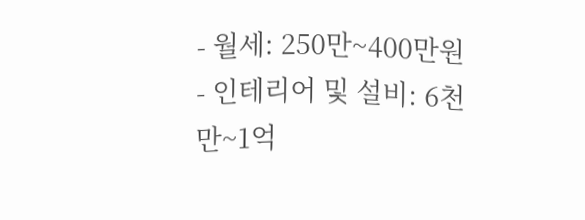- 월세: 250만~400만원
- 인테리어 및 설비: 6천만~1억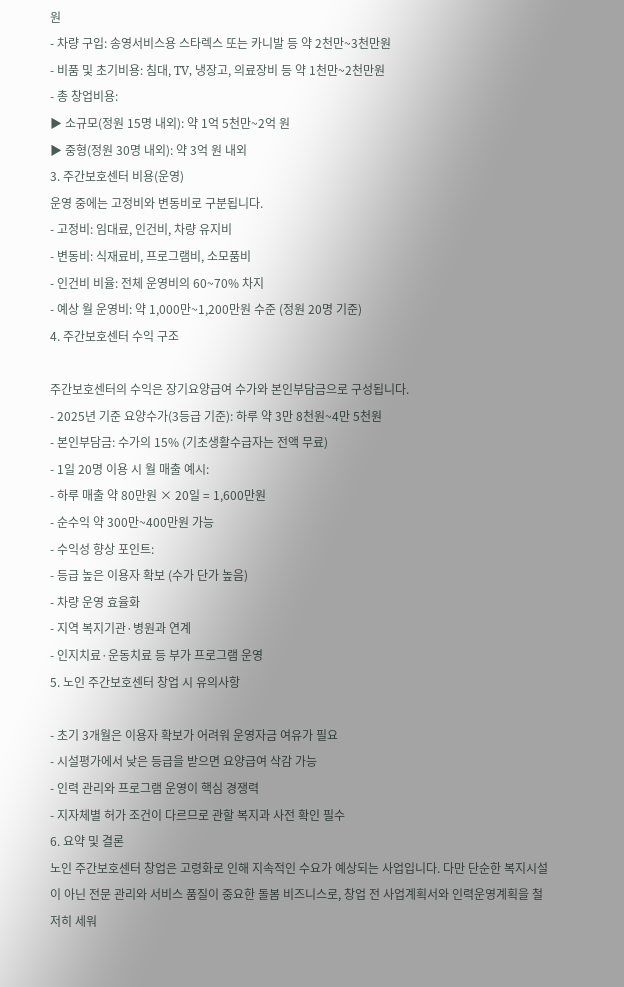원
- 차량 구입: 송영서비스용 스타렉스 또는 카니발 등 약 2천만~3천만원
- 비품 및 초기비용: 침대, TV, 냉장고, 의료장비 등 약 1천만~2천만원
- 총 창업비용:
▶ 소규모(정원 15명 내외): 약 1억 5천만~2억 원
▶ 중형(정원 30명 내외): 약 3억 원 내외
3. 주간보호센터 비용(운영)
운영 중에는 고정비와 변동비로 구분됩니다.
- 고정비: 임대료, 인건비, 차량 유지비
- 변동비: 식재료비, 프로그램비, 소모품비
- 인건비 비율: 전체 운영비의 60~70% 차지
- 예상 월 운영비: 약 1,000만~1,200만원 수준 (정원 20명 기준)
4. 주간보호센터 수익 구조

주간보호센터의 수익은 장기요양급여 수가와 본인부담금으로 구성됩니다.
- 2025년 기준 요양수가(3등급 기준): 하루 약 3만 8천원~4만 5천원
- 본인부담금: 수가의 15% (기초생활수급자는 전액 무료)
- 1일 20명 이용 시 월 매출 예시:
- 하루 매출 약 80만원 × 20일 = 1,600만원
- 순수익 약 300만~400만원 가능
- 수익성 향상 포인트:
- 등급 높은 이용자 확보 (수가 단가 높음)
- 차량 운영 효율화
- 지역 복지기관·병원과 연계
- 인지치료·운동치료 등 부가 프로그램 운영
5. 노인 주간보호센터 창업 시 유의사항

- 초기 3개월은 이용자 확보가 어려워 운영자금 여유가 필요
- 시설평가에서 낮은 등급을 받으면 요양급여 삭감 가능
- 인력 관리와 프로그램 운영이 핵심 경쟁력
- 지자체별 허가 조건이 다르므로 관할 복지과 사전 확인 필수
6. 요약 및 결론
노인 주간보호센터 창업은 고령화로 인해 지속적인 수요가 예상되는 사업입니다. 다만 단순한 복지시설이 아닌 전문 관리와 서비스 품질이 중요한 돌봄 비즈니스로, 창업 전 사업계획서와 인력운영계획을 철저히 세워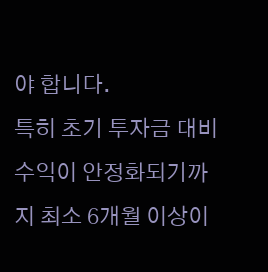야 합니다.
특히 초기 투자금 대비 수익이 안정화되기까지 최소 6개월 이상이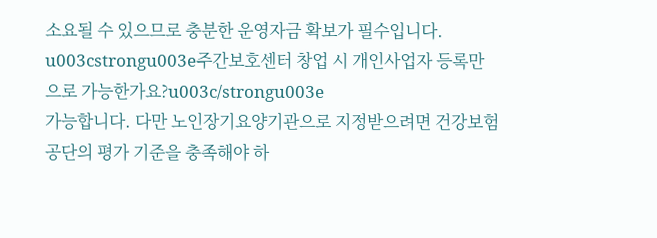소요될 수 있으므로 충분한 운영자금 확보가 필수입니다.
u003cstrongu003e주간보호센터 창업 시 개인사업자 등록만으로 가능한가요?u003c/strongu003e
가능합니다. 다만 노인장기요양기관으로 지정받으려면 건강보험공단의 평가 기준을 충족해야 하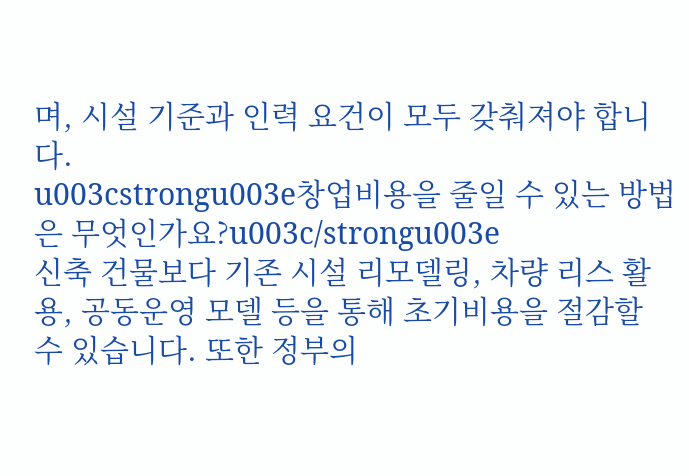며, 시설 기준과 인력 요건이 모두 갖춰져야 합니다.
u003cstrongu003e창업비용을 줄일 수 있는 방법은 무엇인가요?u003c/strongu003e
신축 건물보다 기존 시설 리모델링, 차량 리스 활용, 공동운영 모델 등을 통해 초기비용을 절감할 수 있습니다. 또한 정부의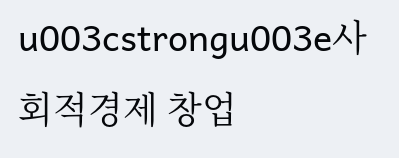u003cstrongu003e사회적경제 창업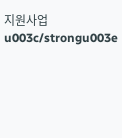지원사업u003c/strongu003e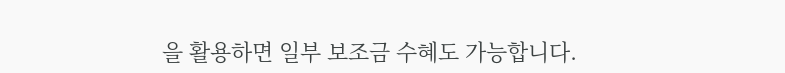을 활용하면 일부 보조금 수혜도 가능합니다.